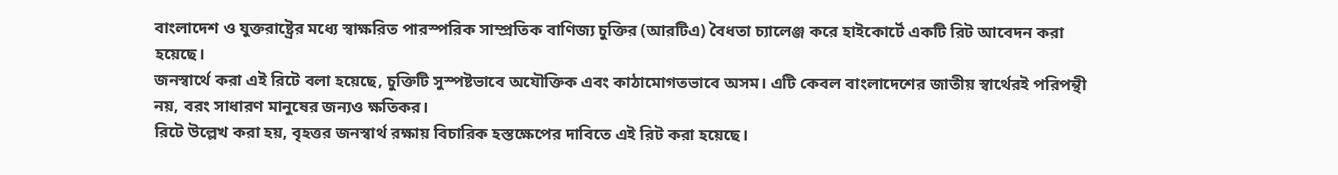বাংলাদেশ ও যুক্তরাষ্ট্রের মধ্যে স্বাক্ষরিত পারস্পরিক সাম্প্রতিক বাণিজ্য চুক্তির (আরটিএ) বৈধতা চ্যালেঞ্জ করে হাইকোর্টে একটি রিট আবেদন করা হয়েছে।
জনস্বার্থে করা এই রিটে বলা হয়েছে, চুক্তিটি সুস্পষ্টভাবে অযৌক্তিক এবং কাঠামোগতভাবে অসম। এটি কেবল বাংলাদেশের জাতীয় স্বার্থেরই পরিপন্থী নয়, বরং সাধারণ মানুষের জন্যও ক্ষতিকর।
রিটে উল্লেখ করা হয়, বৃহত্তর জনস্বার্থ রক্ষায় বিচারিক হস্তক্ষেপের দাবিতে এই রিট করা হয়েছে।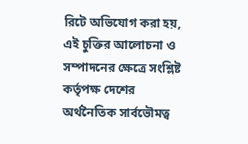রিটে অভিযোগ করা হয়, এই চুক্তির আলোচনা ও সম্পাদনের ক্ষেত্রে সংশ্লিষ্ট কর্তৃপক্ষ দেশের অর্থনৈতিক সার্বভৌমত্ব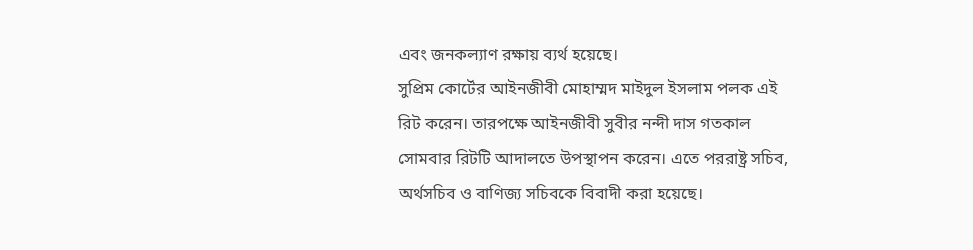এবং জনকল্যাণ রক্ষায় ব্যর্থ হয়েছে।
সুপ্রিম কোর্টের আইনজীবী মোহাম্মদ মাইদুল ইসলাম পলক এই রিট করেন। তারপক্ষে আইনজীবী সুবীর নন্দী দাস গতকাল সোমবার রিটটি আদালতে উপস্থাপন করেন। এতে পররাষ্ট্র সচিব, অর্থসচিব ও বাণিজ্য সচিবকে বিবাদী করা হয়েছে।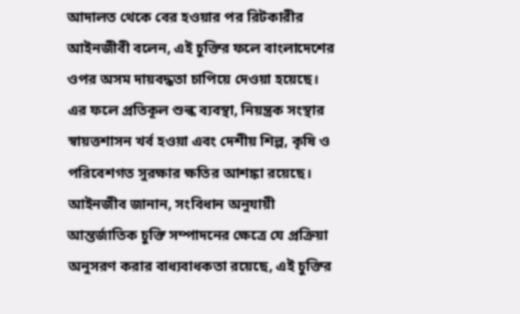আদালত থেকে বের হওয়ার পর রিটকারীর আইনজীবী বলেন, এই চুক্তির ফলে বাংলাদেশের ওপর অসম দায়বদ্ধতা চাপিয়ে দেওয়া হয়েছে। এর ফলে প্রতিকূল শুল্ক ব্যবস্থা, নিয়ন্ত্রক সংস্থার স্বায়ত্তশাসন খর্ব হওয়া এবং দেশীয় শিল্প, কৃষি ও পরিবেশগত সুরক্ষার ক্ষতির আশঙ্কা রয়েছে।
আইনজীব জানান, সংবিধান অনুযায়ী আন্তর্জাতিক চুক্তি সম্পাদনের ক্ষেত্রে যে প্রক্রিয়া অনুসরণ করার বাধ্যবাধকতা রয়েছে, এই চুক্তির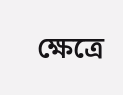ক্ষেত্রে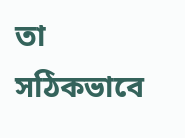তা সঠিকভাবে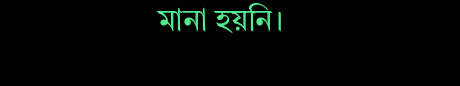মানা হয়নি।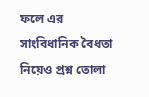ফলে এর সাংবিধানিক বৈধতা নিয়েও প্রশ্ন তোলা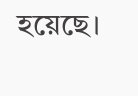হয়েছে।